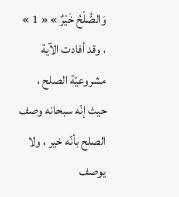وَالصُّلْحُ خَيْرٌ » « 1 » ، وقد أفادت الآية مشروعيّة الصلح ، حيث إنّه سبحانه وصف الصلح بأنّه خير ، ولا يوصف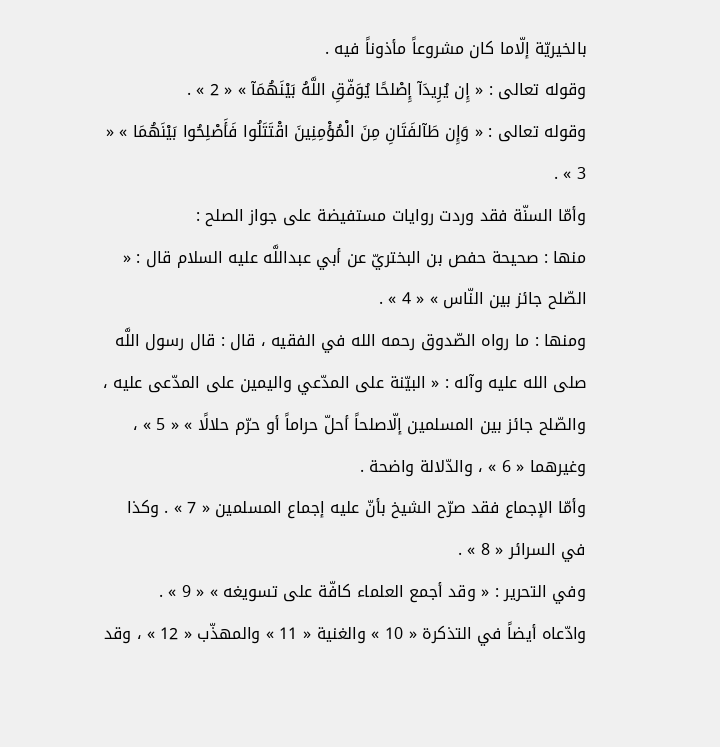بالخيريّة إلّاما كان مشروعاً مأذوناً فيه .
وقوله تعالى : « إِن يُرِيدَآ إِصْلحًا يُوَفّقِ اللَّهُ بَيْنَهُمَآ » « 2 » .
وقوله تعالى : « وَإِن طَآلفَتَانِ مِنَ الْمُؤْمِنِينَ اقْتَتَلُوا فَأَصْلِحُوا بَيْنَهُمَا » « 3 » .
وأمّا السنّة فقد وردت روايات مستفيضة على جواز الصلح :
منها : صحيحة حفص بن البختريّ عن أبي عبداللَّه عليه السلام قال : « الصّلح جائز بين النّاس » « 4 » .
ومنها : ما رواه الصّدوق رحمه الله في الفقيه ، قال : قال رسول اللَّه صلى الله عليه وآله : « البيّنة على المدّعي واليمين على المدّعى عليه ، والصّلح جائز بين المسلمين إلّاصلحاً أحلّ حراماً أو حرّم حلالًا » « 5 » ، وغيرهما « 6 » ، والدّلالة واضحة .
وأمّا الإجماع فقد صرّح الشيخ بأنّ عليه إجماع المسلمين « 7 » . وكذا في السرائر « 8 » .
وفي التحرير : « وقد أجمع العلماء كافّة على تسويغه » « 9 » .
وادّعاه أيضاً في التذكرة « 10 » والغنية « 11 » والمهذّب « 12 » ، وقد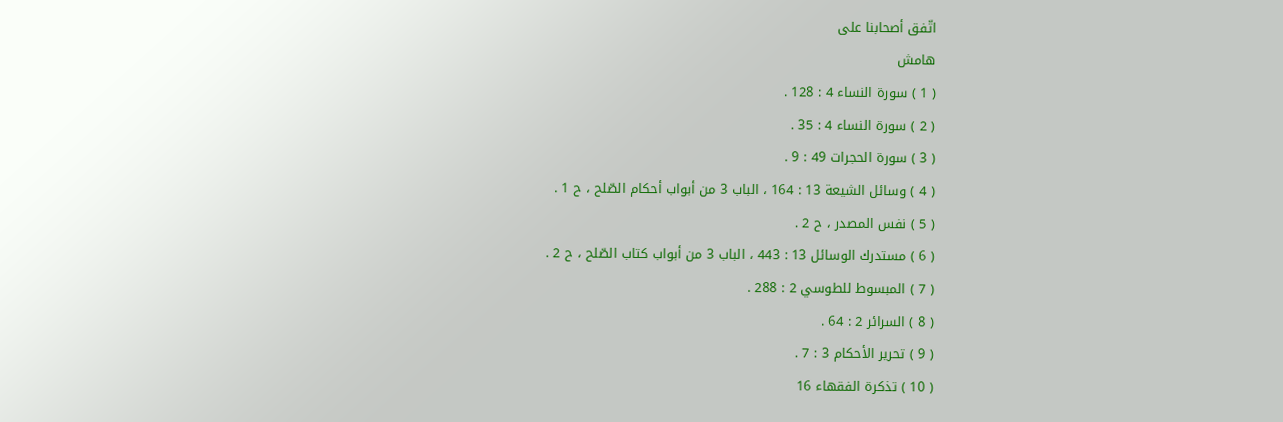اتّفق أصحابنا على
هامش
( 1 ) سورة النساء 4 : 128 .
( 2 ) سورة النساء 4 : 35 .
( 3 ) سورة الحجرات 49 : 9 .
( 4 ) وسائل الشيعة 13 : 164 ، الباب 3 من أبواب أحكام الصّلح ، ح 1 .
( 5 ) نفس المصدر ، ح 2 .
( 6 ) مستدرك الوسائل 13 : 443 ، الباب 3 من أبواب كتاب الصّلح ، ح 2 .
( 7 ) المبسوط للطوسي 2 : 288 .
( 8 ) السرائر 2 : 64 .
( 9 ) تحرير الأحكام 3 : 7 .
( 10 ) تذكرة الفقهاء 16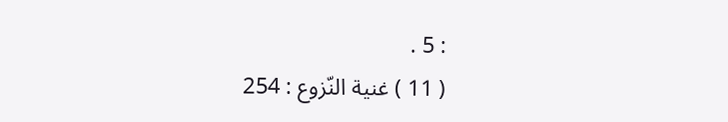: 5 .
( 11 ) غنية النّزوع : 254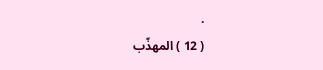.
( 12 ) المهذّب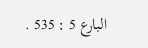البارع 5 : 535 .